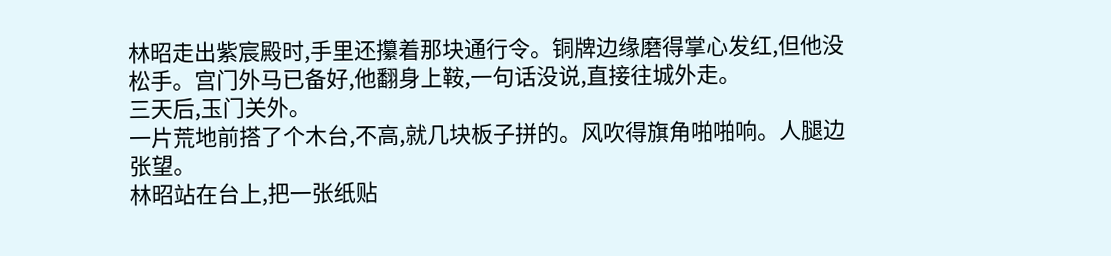林昭走出紫宸殿时,手里还攥着那块通行令。铜牌边缘磨得掌心发红,但他没松手。宫门外马已备好,他翻身上鞍,一句话没说,直接往城外走。
三天后,玉门关外。
一片荒地前搭了个木台,不高,就几块板子拼的。风吹得旗角啪啪响。人腿边张望。
林昭站在台上,把一张纸贴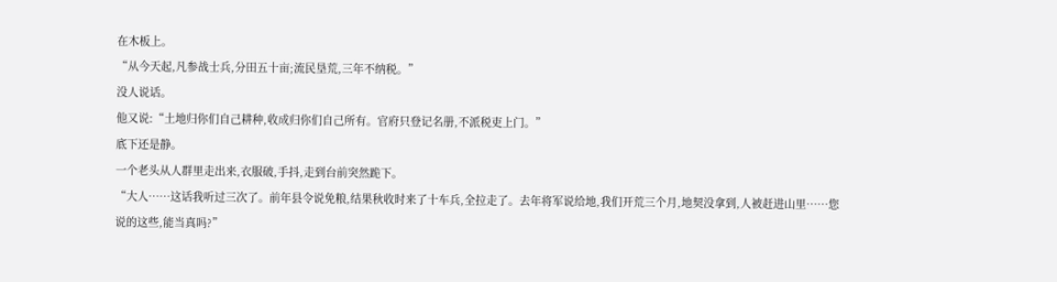在木板上。
“从今天起,凡参战士兵,分田五十亩;流民垦荒,三年不纳税。”
没人说话。
他又说:“土地归你们自己耕种,收成归你们自己所有。官府只登记名册,不派税吏上门。”
底下还是静。
一个老头从人群里走出来,衣服破,手抖,走到台前突然跪下。
“大人……这话我听过三次了。前年县令说免粮,结果秋收时来了十车兵,全拉走了。去年将军说给地,我们开荒三个月,地契没拿到,人被赶进山里……您说的这些,能当真吗?”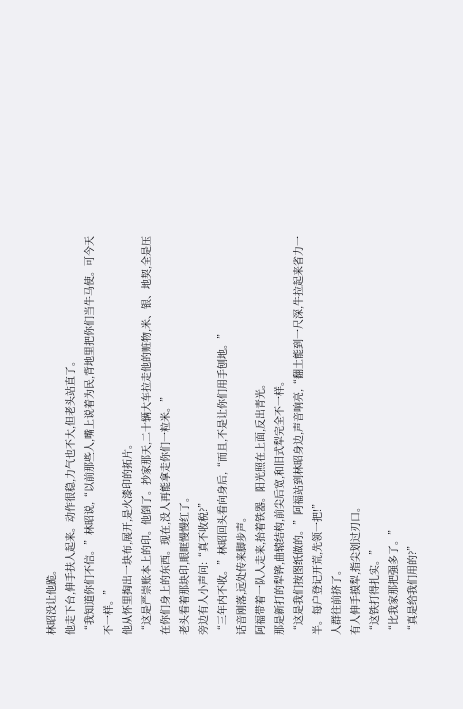林昭没让他跪。
他走下台,伸手扶人起来。动作很稳,力气也不大,但老头站直了。
“我知道你们不信。”林昭说,“以前那些人,嘴上说着为民,背地里把你们当牛马使。可今天不一样。”
他从怀里掏出一块布,展开,是火漆印的拓片。
“这是严崇账本上的印。他倒了。抄家那天,二十辆大车拉走他的赃物,米、银、地契,全是压在你们身上的东西。现在,没人再能拿走你们一粒米。”
老头看着那块印,眼眶慢慢红了。
旁边有人小声问:“真不收税?”
“三年内不收。”林昭回头看向身后,“而且,不是让你们用手刨地。”
话音刚落,远处传来脚步声。
阿福带着一队人走来,抬着铁器。阳光照在上面,反出青光。
那是新打的犁铧,曲辕结构,前尖后宽,和旧式犁完全不一样。
“这是我们按图纸做的。”阿福站到林昭身边,声音响亮,“翻土能到一尺深,牛拉起来省力一半。每户登记开荒,先领一把!”
人群往前挤了。
有人伸手摸犁,指尖划过刃口。
“这铁打得扎实。”
“比我家那把强多了。”
“真是给我们用的?”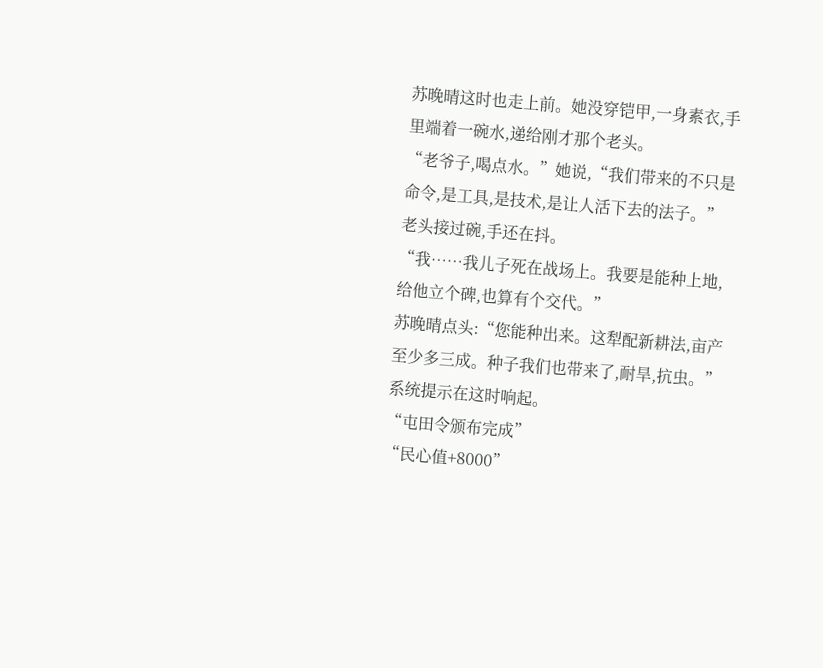苏晚晴这时也走上前。她没穿铠甲,一身素衣,手里端着一碗水,递给刚才那个老头。
“老爷子,喝点水。”她说,“我们带来的不只是命令,是工具,是技术,是让人活下去的法子。”
老头接过碗,手还在抖。
“我……我儿子死在战场上。我要是能种上地,给他立个碑,也算有个交代。”
苏晚晴点头:“您能种出来。这犁配新耕法,亩产至少多三成。种子我们也带来了,耐旱,抗虫。”
系统提示在这时响起。
“屯田令颁布完成”
“民心值+8000”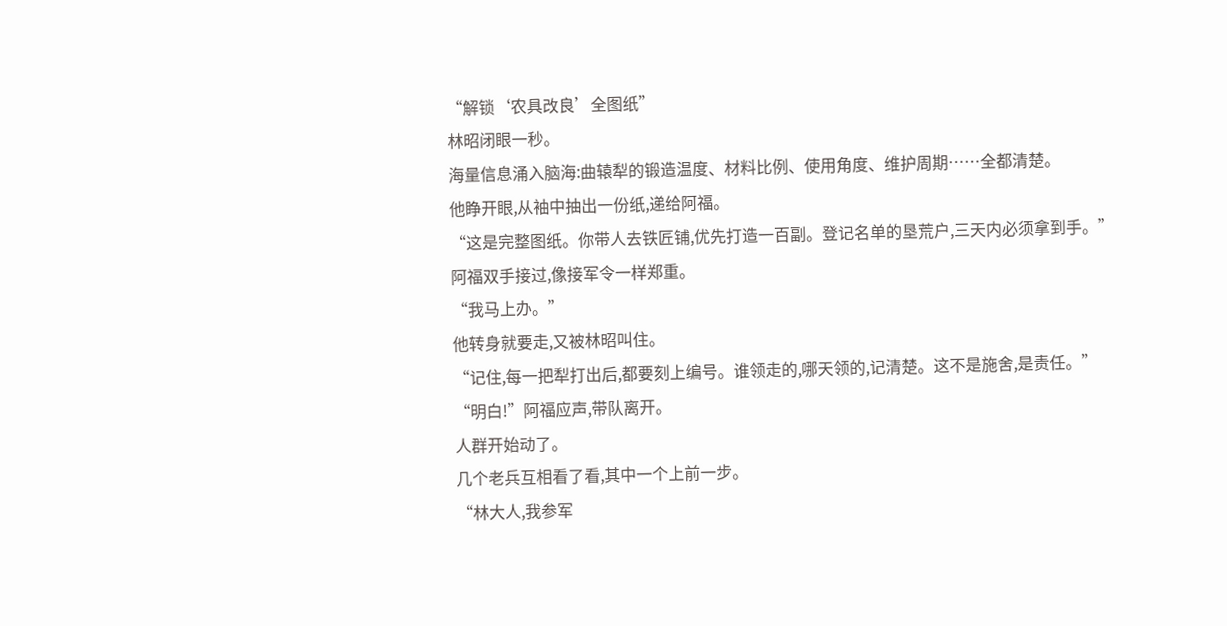“解锁‘农具改良’全图纸”
林昭闭眼一秒。
海量信息涌入脑海:曲辕犁的锻造温度、材料比例、使用角度、维护周期……全都清楚。
他睁开眼,从袖中抽出一份纸,递给阿福。
“这是完整图纸。你带人去铁匠铺,优先打造一百副。登记名单的垦荒户,三天内必须拿到手。”
阿福双手接过,像接军令一样郑重。
“我马上办。”
他转身就要走,又被林昭叫住。
“记住,每一把犁打出后,都要刻上编号。谁领走的,哪天领的,记清楚。这不是施舍,是责任。”
“明白!”阿福应声,带队离开。
人群开始动了。
几个老兵互相看了看,其中一个上前一步。
“林大人,我参军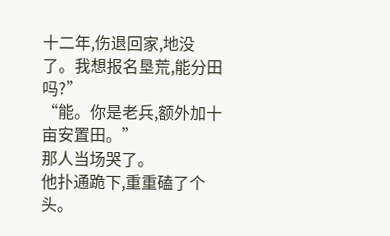十二年,伤退回家,地没了。我想报名垦荒,能分田吗?”
“能。你是老兵,额外加十亩安置田。”
那人当场哭了。
他扑通跪下,重重磕了个头。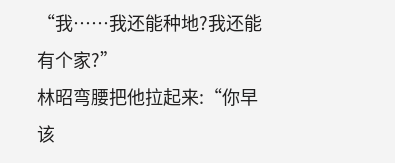“我……我还能种地?我还能有个家?”
林昭弯腰把他拉起来:“你早该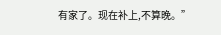有家了。现在补上,不算晚。”